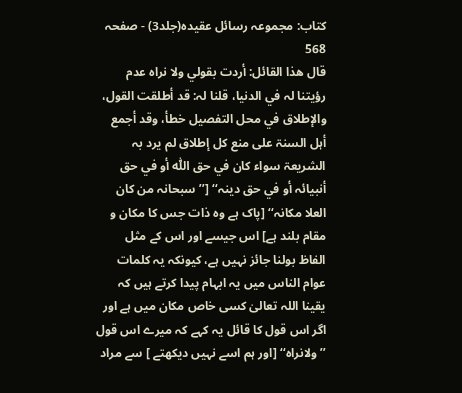کتاب: مجموعہ رسائل عقیدہ(جلد3) - صفحہ 568
قال ھذا القائل: أردت بقولي ولا نراہ عدم رؤیتنا لہ في الدنیا، قلنا لہ: قد أطلقت القول، والإطلاق في محل التفصیل خطأ، وقد أجمع أہل السنۃ علی منع کل إطلاق لم یرد بہ الشریعۃ سواء کان في حق اللّٰہ أو في حق أنبیائہ أو في حق دینہ‘‘ [’’سبحانہ من کان العلا مکانہ‘‘ [پاک ہے وہ ذات جس کا مکان و مقام بلند ہے] اس جیسے اور اس کے مثل الفاظ بولنا جائز نہیں ہے، کیونکہ یہ کلمات عوام الناس میں یہ ابہام پیدا کرتے ہیں کہ یقینا اللہ تعالیٰ کسی خاص مکان میں ہے اور اگر اس قول کا قائل یہ کہے کہ میرے اس قول ’’ولانراہ‘‘ [اور ہم اسے نہیں دیکھتے ] سے مراد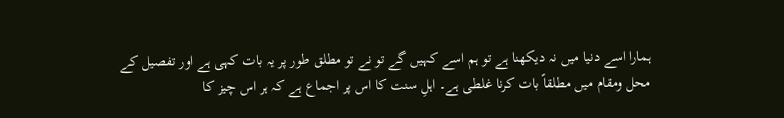ہمارا اسے دنیا میں نہ دیکھنا ہے تو ہم اسے کہیں گے تو نے تو مطلق طور پر یہ بات کہی ہے اور تفصیل کے محل ومقام میں مطلقاً بات کرنا غلطی ہے۔ اہلِ سنت کا اس پر اجماع ہے کہ ہر اس چیز کا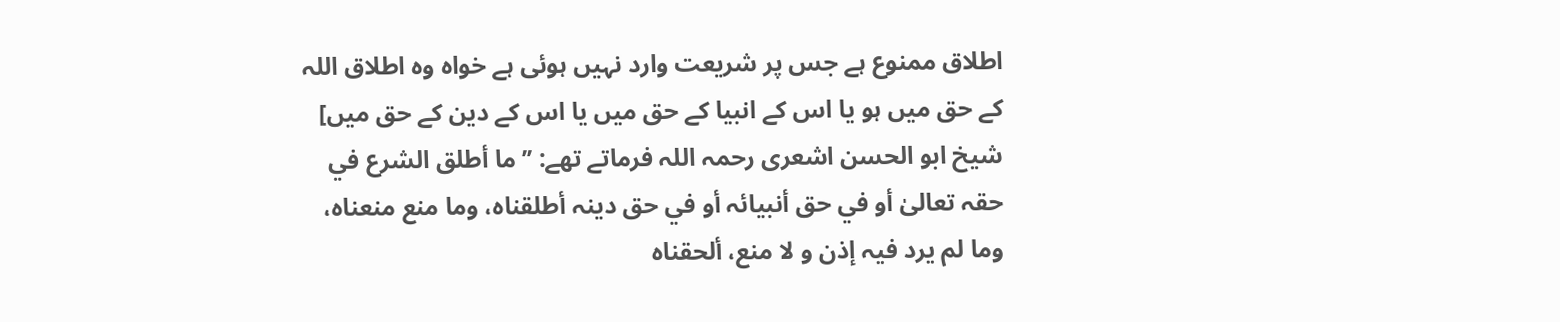اطلاق ممنوع ہے جس پر شریعت وارد نہیں ہوئی ہے خواہ وہ اطلاق اللہ کے حق میں ہو یا اس کے انبیا کے حق میں یا اس کے دین کے حق میں] شیخ ابو الحسن اشعری رحمہ اللہ فرماتے تھے: ’’ما أطلق الشرع في حقہ تعالیٰ أو في حق أنبیائہ أو في حق دینہ أطلقناہ، وما منع منعناہ، وما لم یرد فیہ إذن و لا منع، ألحقناہ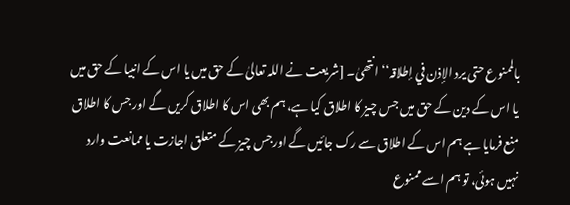بالممنوع حتی یرد الإذن في إطلاقہ‘‘ انتھیٰ۔ [شریعت نے اللہ تعالیٰ کے حق میں یا اس کے انبیا کے حق میں یا اس کے دین کے حق میں جس چیز کا اطلاق کیا ہے، ہم بھی اس کا اطلاق کریں گے اور جس کا اطلاق منع فرمایا ہے ہم اس کے اطلاق سے رک جائیں گے اورجس چیز کے متعلق اجازت یا ممانعت وارد نہیں ہوئی، تو ہم اسے ممنوع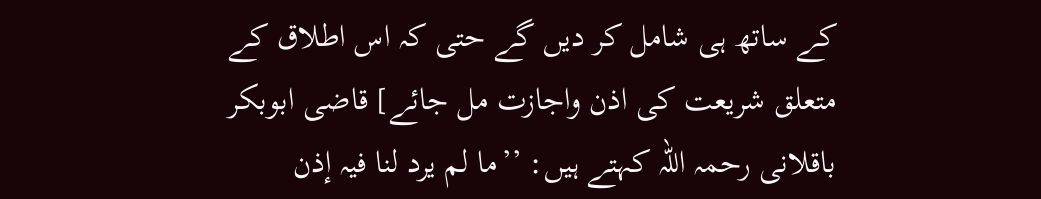کے ساتھ ہی شامل کر دیں گے حتی کہ اس اطلاق کے متعلق شریعت کی اذن واجازت مل جائے] قاضی ابوبکر باقلانی رحمہ اللہ کہتے ہیں: ’’ما لم یرد لنا فیہ إذن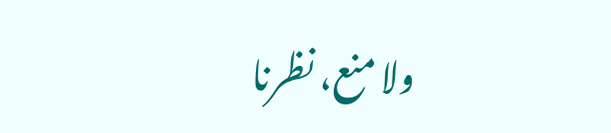ولا منع، نظرنا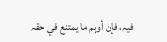فیہ، فإن أوہم ما یمتنع في حقہ